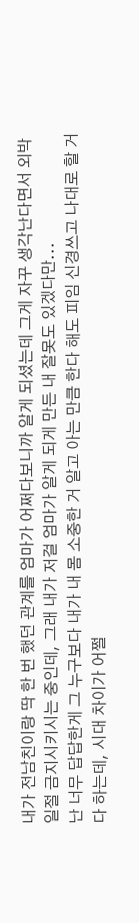내가 전남친이랑 딱 한 번 했던 관계를 엄마가 어쩌다보니까 알게 되셨는데 그게 자꾸 생각난다면서 외박 일절 금지시키시는 중인데, 그래 내가 저걸 엄마가 알게 되게 만든 내 잘못도 있겠다만...
난 너무 답답한게 그 누구보다 내가 내 몸 소중한 거 알고 아는 만큼 한다 해도 피임 신경쓰고 나대로 할 거 다 하는데, 시대 차이가 어쩔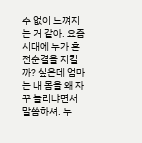수 없이 느껴지는 거 같아. 요즘 시대에 누가 혼전순결을 지킬까? 싶은데 엄마는 내 몸을 왜 자꾸 놀리냐면서 말씀하셔. 누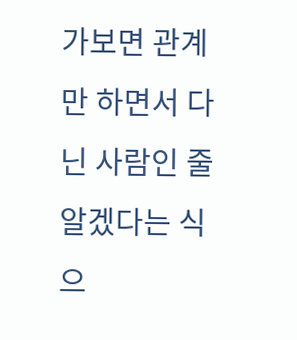가보면 관계만 하면서 다닌 사람인 줄 알겠다는 식으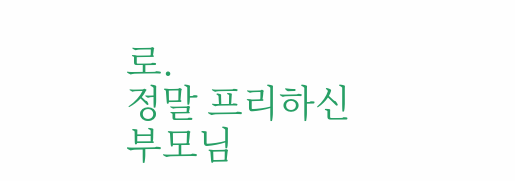로.
정말 프리하신 부모님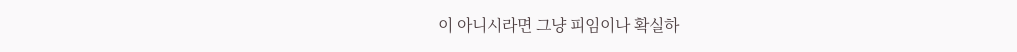이 아니시라면 그냥 피임이나 확실하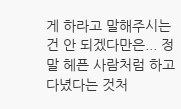게 하라고 말해주시는 건 안 되겠다만은... 정말 헤픈 사람처럼 하고 다녔다는 것처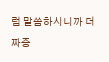럼 말씀하시니까 더 짜증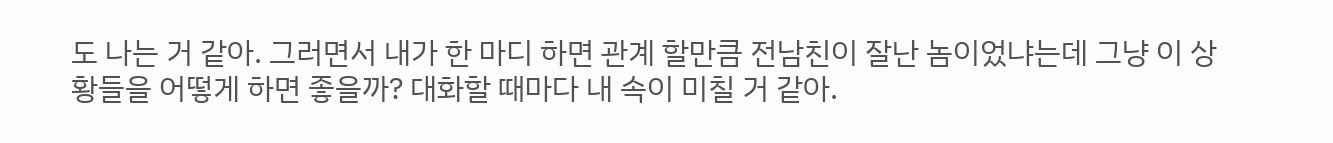도 나는 거 같아. 그러면서 내가 한 마디 하면 관계 할만큼 전남친이 잘난 놈이었냐는데 그냥 이 상황들을 어떻게 하면 좋을까? 대화할 때마다 내 속이 미칠 거 같아.